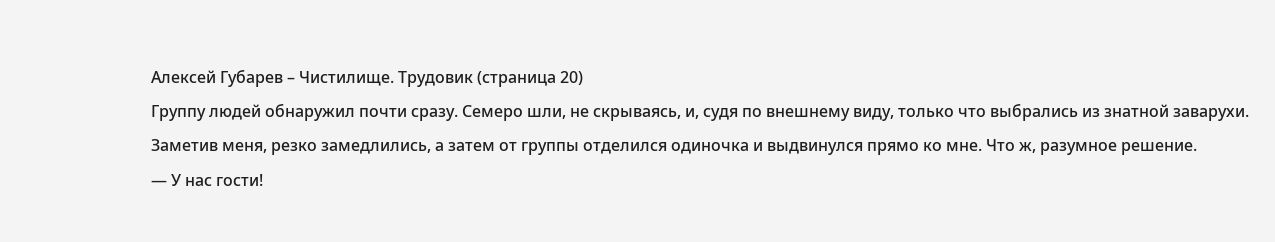Алексей Губарев – Чистилище. Трудовик (страница 20)
Группу людей обнаружил почти сразу. Семеро шли, не скрываясь, и, судя по внешнему виду, только что выбрались из знатной заварухи. Заметив меня, резко замедлились, а затем от группы отделился одиночка и выдвинулся прямо ко мне. Что ж, разумное решение.
— У нас гости!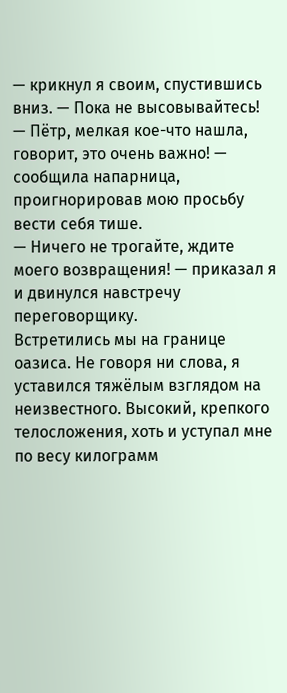— крикнул я своим, спустившись вниз. — Пока не высовывайтесь!
— Пётр, мелкая кое-что нашла, говорит, это очень важно! — сообщила напарница, проигнорировав мою просьбу вести себя тише.
— Ничего не трогайте, ждите моего возвращения! — приказал я и двинулся навстречу переговорщику.
Встретились мы на границе оазиса. Не говоря ни слова, я уставился тяжёлым взглядом на неизвестного. Высокий, крепкого телосложения, хоть и уступал мне по весу килограмм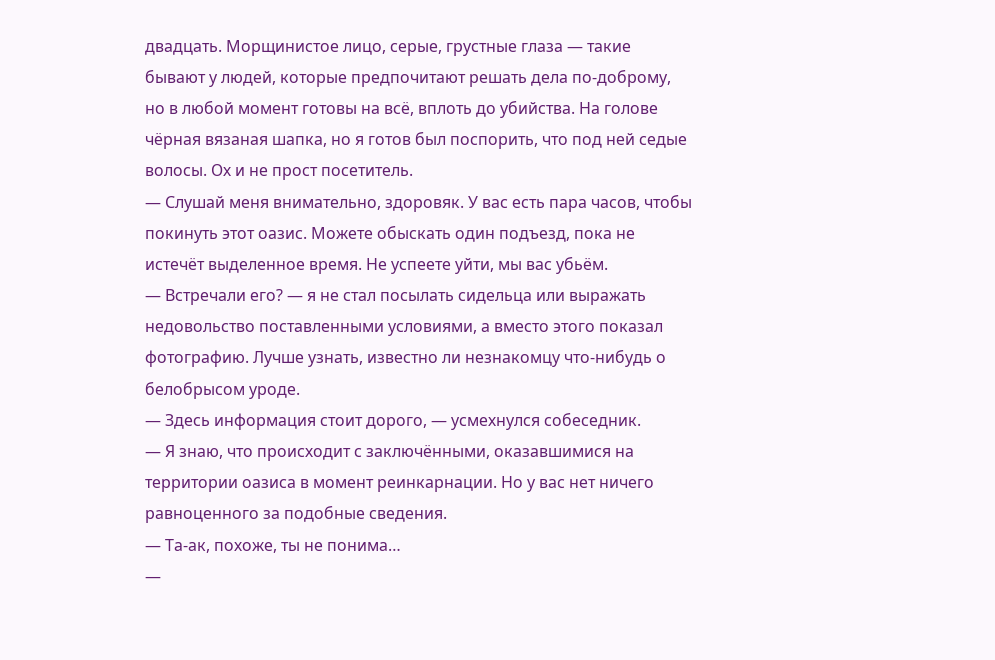двадцать. Морщинистое лицо, серые, грустные глаза — такие бывают у людей, которые предпочитают решать дела по-доброму, но в любой момент готовы на всё, вплоть до убийства. На голове чёрная вязаная шапка, но я готов был поспорить, что под ней седые волосы. Ох и не прост посетитель.
— Слушай меня внимательно, здоровяк. У вас есть пара часов, чтобы покинуть этот оазис. Можете обыскать один подъезд, пока не истечёт выделенное время. Не успеете уйти, мы вас убьём.
— Встречали его? — я не стал посылать сидельца или выражать недовольство поставленными условиями, а вместо этого показал фотографию. Лучше узнать, известно ли незнакомцу что-нибудь о белобрысом уроде.
— Здесь информация стоит дорого, — усмехнулся собеседник.
— Я знаю, что происходит с заключёнными, оказавшимися на территории оазиса в момент реинкарнации. Но у вас нет ничего равноценного за подобные сведения.
— Та-ак, похоже, ты не понима…
—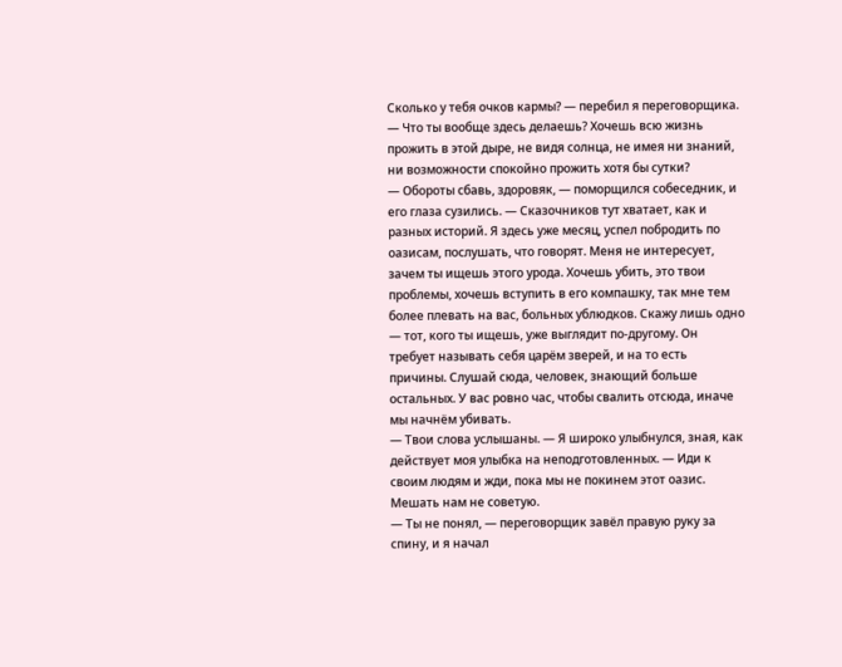Сколько у тебя очков кармы? — перебил я переговорщика. — Что ты вообще здесь делаешь? Хочешь всю жизнь прожить в этой дыре, не видя солнца, не имея ни знаний, ни возможности спокойно прожить хотя бы сутки?
— Обороты сбавь, здоровяк, — поморщился собеседник, и его глаза сузились. — Сказочников тут хватает, как и разных историй. Я здесь уже месяц, успел побродить по оазисам, послушать, что говорят. Меня не интересует, зачем ты ищешь этого урода. Хочешь убить, это твои проблемы, хочешь вступить в его компашку, так мне тем более плевать на вас, больных ублюдков. Скажу лишь одно — тот, кого ты ищешь, уже выглядит по-другому. Он требует называть себя царём зверей, и на то есть причины. Слушай сюда, человек, знающий больше остальных. У вас ровно час, чтобы свалить отсюда, иначе мы начнём убивать.
— Твои слова услышаны. — Я широко улыбнулся, зная, как действует моя улыбка на неподготовленных. — Иди к своим людям и жди, пока мы не покинем этот оазис. Мешать нам не советую.
— Ты не понял, — переговорщик завёл правую руку за спину, и я начал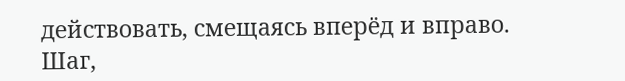действовать, смещаясь вперёд и вправо. Шаг,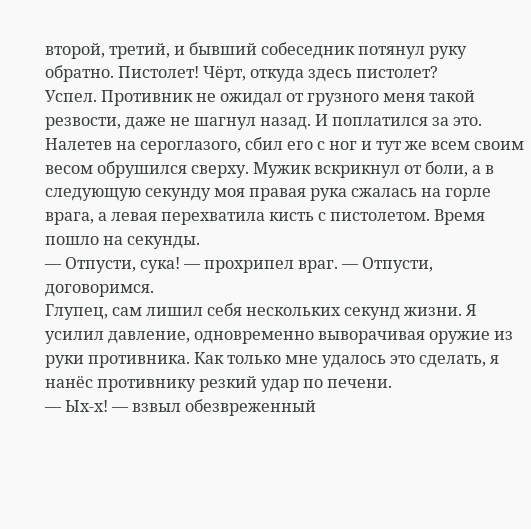второй, третий, и бывший собеседник потянул руку обратно. Пистолет! Чёрт, откуда здесь пистолет?
Успел. Противник не ожидал от грузного меня такой резвости, даже не шагнул назад. И поплатился за это. Налетев на сероглазого, сбил его с ног и тут же всем своим весом обрушился сверху. Мужик вскрикнул от боли, а в следующую секунду моя правая рука сжалась на горле врага, а левая перехватила кисть с пистолетом. Время пошло на секунды.
— Отпусти, сука! — прохрипел враг. — Отпусти, договоримся.
Глупец, сам лишил себя нескольких секунд жизни. Я усилил давление, одновременно выворачивая оружие из руки противника. Как только мне удалось это сделать, я нанёс противнику резкий удар по печени.
— Ых-х! — взвыл обезвреженный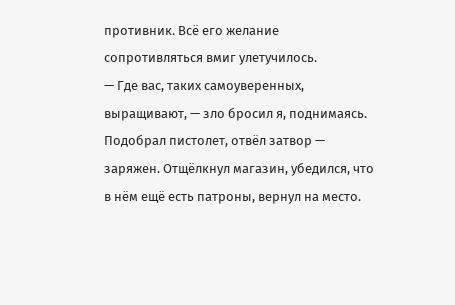противник. Всё его желание сопротивляться вмиг улетучилось.
— Где вас, таких самоуверенных, выращивают, — зло бросил я, поднимаясь. Подобрал пистолет, отвёл затвор — заряжен. Отщёлкнул магазин, убедился, что в нём ещё есть патроны, вернул на место.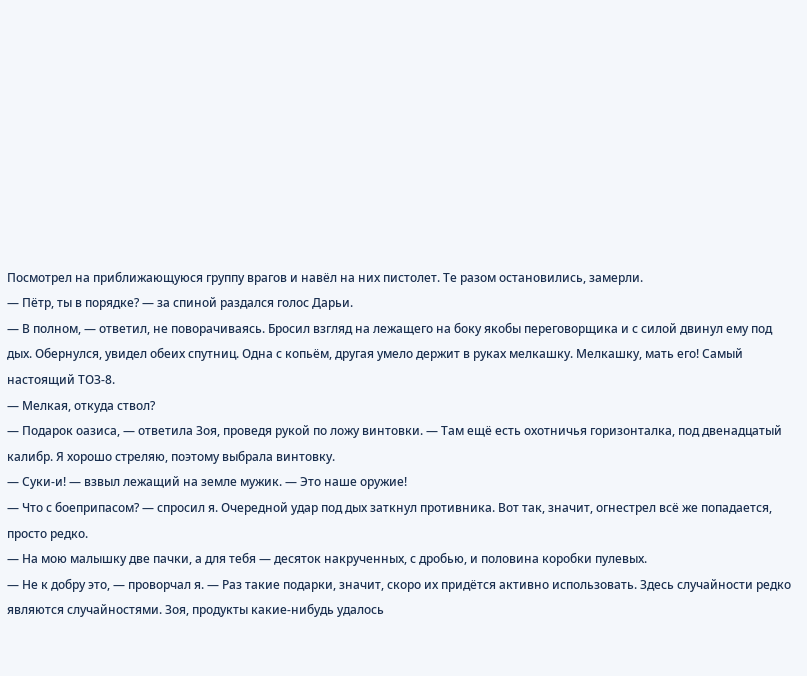Посмотрел на приближающуюся группу врагов и навёл на них пистолет. Те разом остановились, замерли.
— Пётр, ты в порядке? — за спиной раздался голос Дарьи.
— В полном, — ответил, не поворачиваясь. Бросил взгляд на лежащего на боку якобы переговорщика и с силой двинул ему под дых. Обернулся, увидел обеих спутниц. Одна с копьём, другая умело держит в руках мелкашку. Мелкашку, мать его! Самый настоящий ТОЗ-8.
— Мелкая, откуда ствол?
— Подарок оазиса, — ответила Зоя, проведя рукой по ложу винтовки. — Там ещё есть охотничья горизонталка, под двенадцатый калибр. Я хорошо стреляю, поэтому выбрала винтовку.
— Суки-и! — взвыл лежащий на земле мужик. — Это наше оружие!
— Что с боеприпасом? — спросил я. Очередной удар под дых заткнул противника. Вот так, значит, огнестрел всё же попадается, просто редко.
— На мою малышку две пачки, а для тебя — десяток накрученных, с дробью, и половина коробки пулевых.
— Не к добру это, — проворчал я. — Раз такие подарки, значит, скоро их придётся активно использовать. Здесь случайности редко являются случайностями. Зоя, продукты какие-нибудь удалось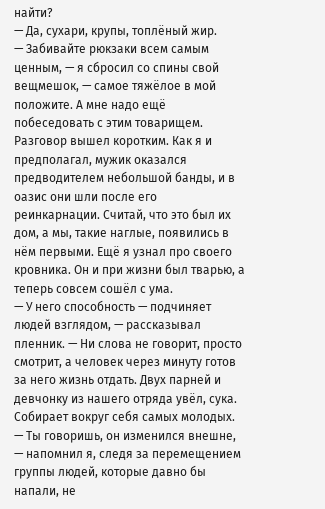найти?
— Да, сухари, крупы, топлёный жир.
— Забивайте рюкзаки всем самым ценным, — я сбросил со спины свой вещмешок, — самое тяжёлое в мой положите. А мне надо ещё побеседовать с этим товарищем.
Разговор вышел коротким. Как я и предполагал, мужик оказался предводителем небольшой банды, и в оазис они шли после его реинкарнации. Считай, что это был их дом, а мы, такие наглые, появились в нём первыми. Ещё я узнал про своего кровника. Он и при жизни был тварью, а теперь совсем сошёл с ума.
— У него способность — подчиняет людей взглядом, — рассказывал пленник. — Ни слова не говорит, просто смотрит, а человек через минуту готов за него жизнь отдать. Двух парней и девчонку из нашего отряда увёл, сука. Собирает вокруг себя самых молодых.
— Ты говоришь, он изменился внешне, — напомнил я, следя за перемещением группы людей, которые давно бы напали, не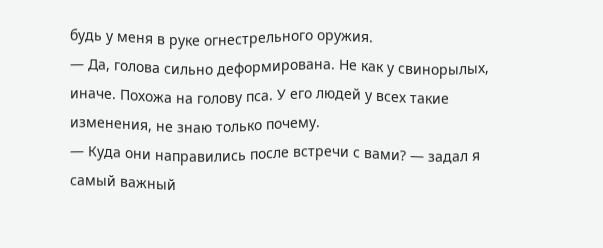будь у меня в руке огнестрельного оружия.
— Да, голова сильно деформирована. Не как у свинорылых, иначе. Похожа на голову пса. У его людей у всех такие изменения, не знаю только почему.
— Куда они направились после встречи с вами? — задал я самый важный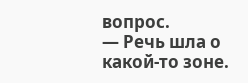вопрос.
— Речь шла о какой-то зоне.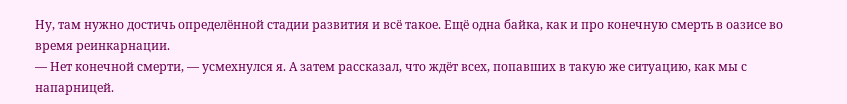Ну, там нужно достичь определённой стадии развития и всё такое. Ещё одна байка, как и про конечную смерть в оазисе во время реинкарнации.
— Нет конечной смерти, — усмехнулся я. А затем рассказал, что ждёт всех, попавших в такую же ситуацию, как мы с напарницей.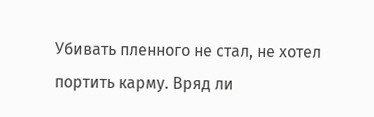Убивать пленного не стал, не хотел портить карму. Вряд ли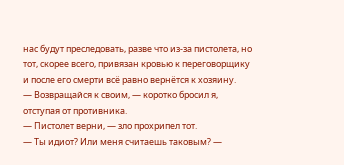нас будут преследовать, разве что из-за пистолета, но тот, скорее всего, привязан кровью к переговорщику и после его смерти всё равно вернётся к хозяину.
— Возвращайся к своим, — коротко бросил я, отступая от противника.
— Пистолет верни, — зло прохрипел тот.
— Ты идиот? Или меня считаешь таковым? —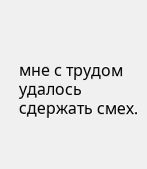мне с трудом удалось сдержать смех.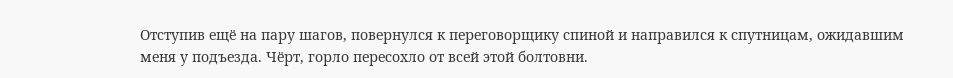Отступив ещё на пару шагов, повернулся к переговорщику спиной и направился к спутницам, ожидавшим меня у подъезда. Чёрт, горло пересохло от всей этой болтовни.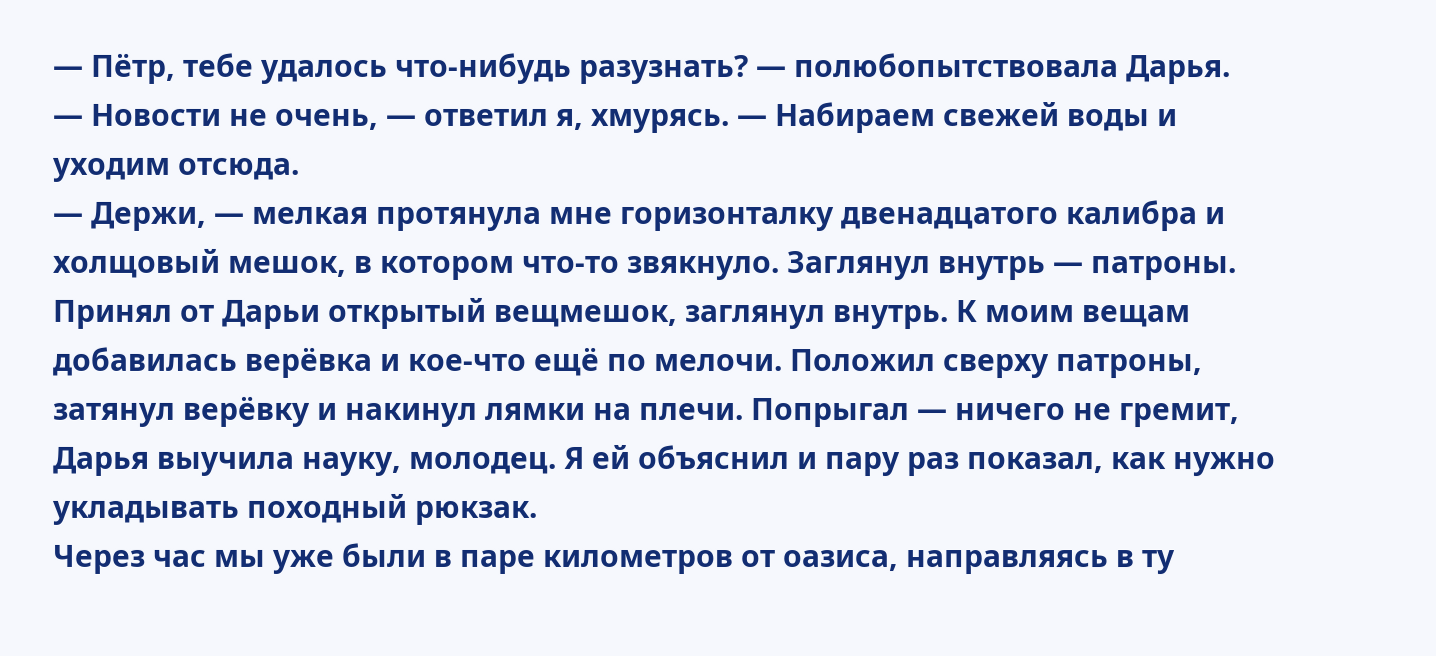— Пётр, тебе удалось что-нибудь разузнать? — полюбопытствовала Дарья.
— Новости не очень, — ответил я, хмурясь. — Набираем свежей воды и уходим отсюда.
— Держи, — мелкая протянула мне горизонталку двенадцатого калибра и холщовый мешок, в котором что-то звякнуло. Заглянул внутрь — патроны. Принял от Дарьи открытый вещмешок, заглянул внутрь. К моим вещам добавилась верёвка и кое-что ещё по мелочи. Положил сверху патроны, затянул верёвку и накинул лямки на плечи. Попрыгал — ничего не гремит, Дарья выучила науку, молодец. Я ей объяснил и пару раз показал, как нужно укладывать походный рюкзак.
Через час мы уже были в паре километров от оазиса, направляясь в ту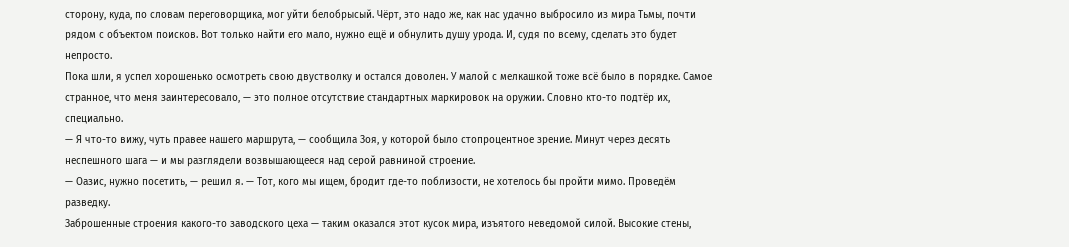сторону, куда, по словам переговорщика, мог уйти белобрысый. Чёрт, это надо же, как нас удачно выбросило из мира Тьмы, почти рядом с объектом поисков. Вот только найти его мало, нужно ещё и обнулить душу урода. И, судя по всему, сделать это будет непросто.
Пока шли, я успел хорошенько осмотреть свою двустволку и остался доволен. У малой с мелкашкой тоже всё было в порядке. Самое странное, что меня заинтересовало, — это полное отсутствие стандартных маркировок на оружии. Словно кто-то подтёр их, специально.
— Я что-то вижу, чуть правее нашего маршрута, — сообщила Зоя, у которой было стопроцентное зрение. Минут через десять неспешного шага — и мы разглядели возвышающееся над серой равниной строение.
— Оазис, нужно посетить, — решил я. — Тот, кого мы ищем, бродит где-то поблизости, не хотелось бы пройти мимо. Проведём разведку.
Заброшенные строения какого-то заводского цеха — таким оказался этот кусок мира, изъятого неведомой силой. Высокие стены,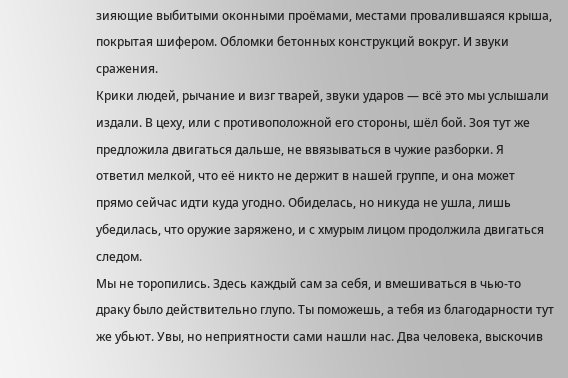зияющие выбитыми оконными проёмами, местами провалившаяся крыша, покрытая шифером. Обломки бетонных конструкций вокруг. И звуки сражения.
Крики людей, рычание и визг тварей, звуки ударов — всё это мы услышали издали. В цеху, или с противоположной его стороны, шёл бой. Зоя тут же предложила двигаться дальше, не ввязываться в чужие разборки. Я ответил мелкой, что её никто не держит в нашей группе, и она может прямо сейчас идти куда угодно. Обиделась, но никуда не ушла, лишь убедилась, что оружие заряжено, и с хмурым лицом продолжила двигаться следом.
Мы не торопились. Здесь каждый сам за себя, и вмешиваться в чью-то драку было действительно глупо. Ты поможешь, а тебя из благодарности тут же убьют. Увы, но неприятности сами нашли нас. Два человека, выскочив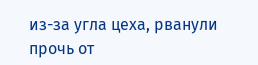из-за угла цеха, рванули прочь от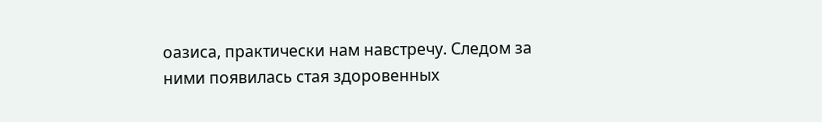оазиса, практически нам навстречу. Следом за ними появилась стая здоровенных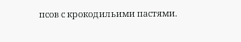псов с крокодильими пастями.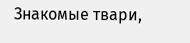Знакомые твари,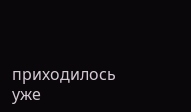приходилось уже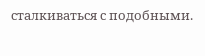сталкиваться с подобными.